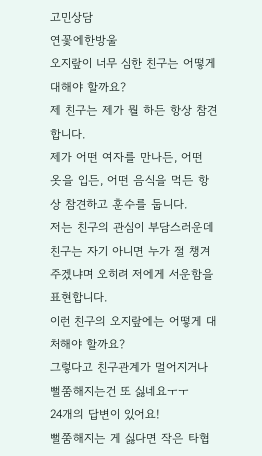고민상담
연꽃에한방울
오지랖이 너무 심한 친구는 어떻게 대해야 할까요?
제 친구는 제가 뭘 하든 항상 참견합니다.
제가 어떤 여자를 만나든, 어떤 옷을 입든, 어떤 음식을 먹든 항상 참견하고 훈수를 둡니다.
저는 친구의 관심이 부담스러운데 친구는 자기 아니면 누가 절 챙겨주겠냐며 오히려 저에게 서운함을 표현합니다.
이런 친구의 오지랖에는 어떻게 대처해야 할까요?
그렇다고 친구관계가 멀어지거나 뻘쭘해지는건 또 싫네요ㅜㅜ
24개의 답변이 있어요!
뻘쭘해지는 게 싫다면 작은 타협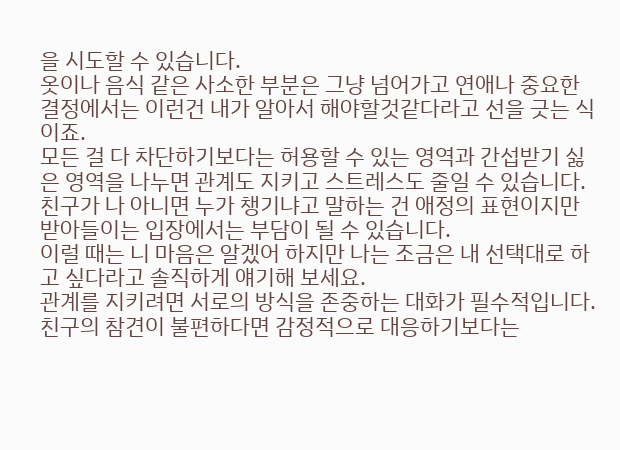을 시도할 수 있습니다.
옷이나 음식 같은 사소한 부분은 그냥 넘어가고 연애나 중요한 결정에서는 이런건 내가 알아서 해야할것같다라고 선을 긋는 식이죠.
모든 걸 다 차단하기보다는 허용할 수 있는 영역과 간섭받기 싫은 영역을 나누면 관계도 지키고 스트레스도 줄일 수 있습니다.
친구가 나 아니면 누가 챙기냐고 말하는 건 애정의 표현이지만 받아들이는 입장에서는 부담이 될 수 있습니다.
이럴 때는 니 마음은 알겠어 하지만 나는 조금은 내 선택대로 하고 싶다라고 솔직하게 얘기해 보세요.
관계를 지키려면 서로의 방식을 존중하는 대화가 필수적입니다.
친구의 참견이 불편하다면 감정적으로 대응하기보다는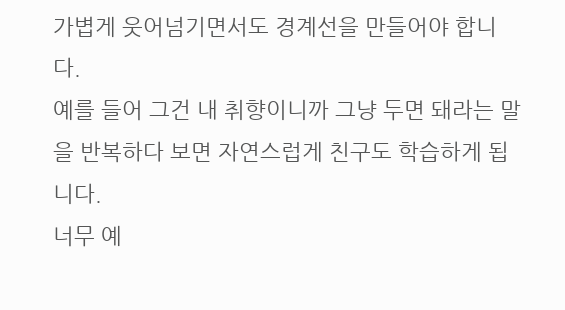가볍게 웃어넘기면서도 경계선을 만들어야 합니다.
예를 들어 그건 내 취향이니까 그냥 두면 돼라는 말을 반복하다 보면 자연스럽게 친구도 학습하게 됩니다.
너무 예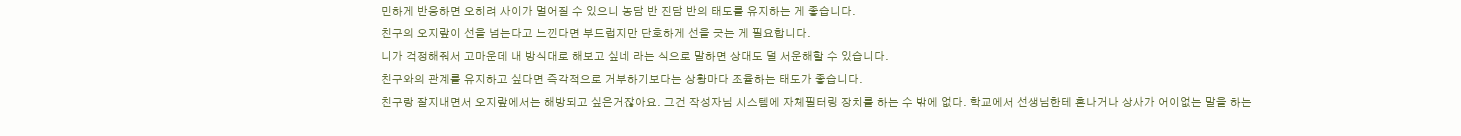민하게 반응하면 오히려 사이가 멀어질 수 있으니 농담 반 진담 반의 태도를 유지하는 게 좋습니다.
친구의 오지랖이 선을 넘는다고 느낀다면 부드럽지만 단호하게 선을 긋는 게 필요합니다.
니가 걱정해줘서 고마운데 내 방식대로 해보고 싶네 라는 식으로 말하면 상대도 덜 서운해할 수 있습니다.
친구와의 관계를 유지하고 싶다면 즉각적으로 거부하기보다는 상황마다 조율하는 태도가 좋습니다.
친구랑 잘지내면서 오지랖에서는 해방되고 싶은거잖아요. 그건 작성자님 시스템에 자체필터링 장치를 하는 수 밖에 없다. 학교에서 선생님한테 혼나거나 상사가 어이없는 말을 하는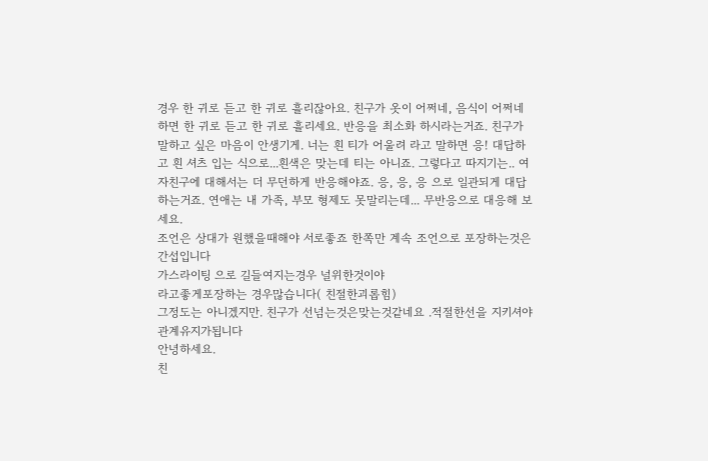경우 한 귀로 듣고 한 귀로 흘리잖아요. 친구가 옷이 어쩌네, 음식이 어쩌네 하면 한 귀로 듣고 한 귀로 흘리세요. 반응을 최소화 하시라는거죠. 친구가 말하고 싶은 마음이 안생기게. 너는 흰 티가 어울려 라고 말하면 응! 대답하고 흰 셔츠 입는 식으로...흰색은 맞는데 티는 아니죠. 그렇다고 따지기는.. 여자친구에 대해서는 더 무던하게 반응해야죠. 응, 응, 응 으로 일관되게 대답하는거죠. 연애는 내 가족, 부모 형제도 못말리는데... 무반응으로 대응해 보세요.
조언은 상대가 원했을때해야 서로좋죠 한쪽만 계속 조언으로 포장하는것은 간섭입니다
가스라이팅 으로 길들여지는경우 널위한것이야
라고좋게포장하는 경우많습니다( 친절한괴롭힘)
그정도는 아니겠지만. 친구가 선넘는것은맞는것같네요 .적절한선을 지키셔야관계유지가됩니다
안녕하세요.
친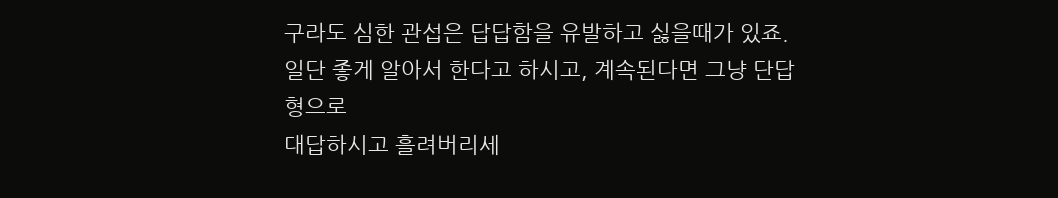구라도 심한 관섭은 답답함을 유발하고 싫을때가 있죠.
일단 좋게 알아서 한다고 하시고, 계속된다면 그냥 단답형으로
대답하시고 흘려버리세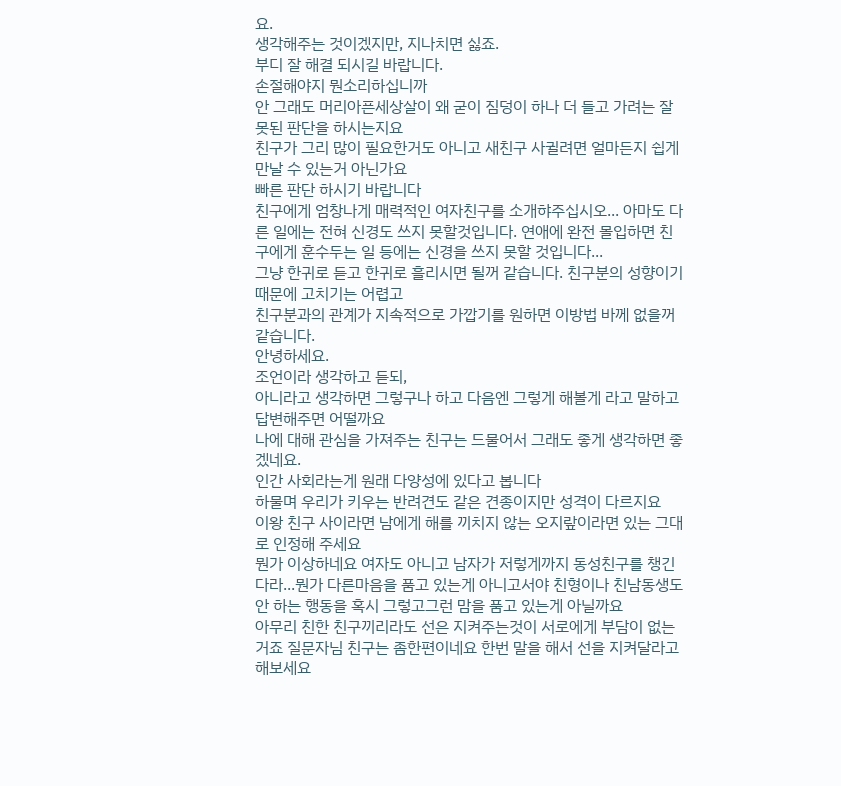요.
생각해주는 것이겠지만, 지나치면 싫죠.
부디 잘 해결 되시길 바랍니다.
손절해야지 뭔소리하십니까
안 그래도 머리아픈세상살이 왜 굳이 짐덩이 하나 더 들고 가려는 잘못된 판단을 하시는지요
친구가 그리 많이 필요한거도 아니고 새친구 사귈려면 얼마든지 쉽게 만날 수 있는거 아닌가요
빠른 판단 하시기 바랍니다
친구에게 엄창나게 매력적인 여자친구를 소개햐주십시오... 아마도 다른 일에는 전혀 신경도 쓰지 못할것입니다. 연애에 완전 몰입하면 친구에게 훈수두는 일 등에는 신경을 쓰지 못할 것입니다...
그냥 한귀로 듣고 한귀로 흘리시면 될꺼 같습니다. 친구분의 성향이기때문에 고치기는 어렵고
친구분과의 관계가 지속적으로 가깝기를 원하면 이방법 바께 없을꺼 같습니다.
안녕하세요.
조언이라 생각하고 듣되,
아니라고 생각하면 그렇구나 하고 다음엔 그렇게 해볼게 라고 말하고 답변해주면 어떨까요
나에 대해 관심을 가져주는 친구는 드물어서 그래도 좋게 생각하면 좋겠네요.
인간 사회라는게 원래 다양성에 있다고 봅니다
하물며 우리가 키우는 반려견도 같은 견종이지만 성격이 다르지요
이왕 친구 사이라면 남에게 해를 끼치지 않는 오지랖이라면 있는 그대로 인정해 주세요
뭔가 이상하네요 여자도 아니고 남자가 저렇게까지 동성친구를 챙긴다라...뭔가 다른마음을 품고 있는게 아니고서야 친형이나 친남동생도 안 하는 행동을 혹시 그렇고그런 맘을 품고 있는게 아닐까요
아무리 친한 친구끼리라도 선은 지켜주는것이 서로에게 부담이 없는거죠 질문자님 친구는 좀한편이네요 한번 말을 해서 선을 지켜달라고해보세요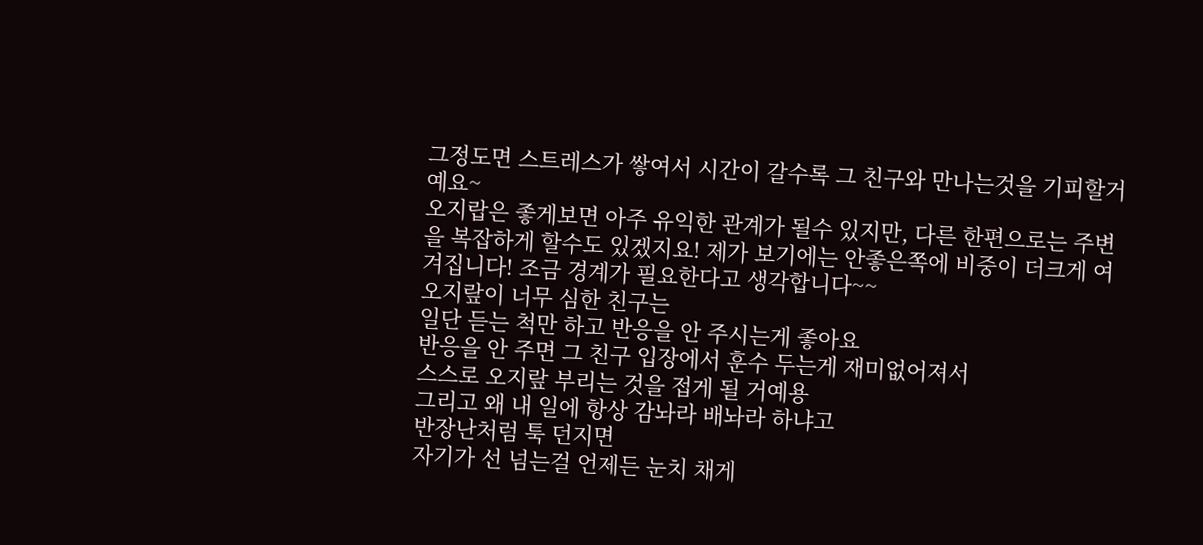그정도면 스트레스가 쌓여서 시간이 갈수록 그 친구와 만나는것을 기피할거예요~
오지랍은 좋게보면 아주 유익한 관계가 될수 있지만, 다른 한편으로는 주변을 복잡하게 할수도 있겠지요! 제가 보기에는 안좋은쪽에 비중이 더크게 여겨집니다! 조금 경계가 필요한다고 생각합니다~~
오지랖이 너무 심한 친구는
일단 듣는 척만 하고 반응을 안 주시는게 좋아요
반응을 안 주면 그 친구 입장에서 훈수 두는게 재미없어져서
스스로 오지랖 부리는 것을 접게 될 거예용
그리고 왜 내 일에 항상 감놔라 배놔라 하냐고
반장난처럼 툭 던지면
자기가 선 넘는걸 언제든 눈치 채게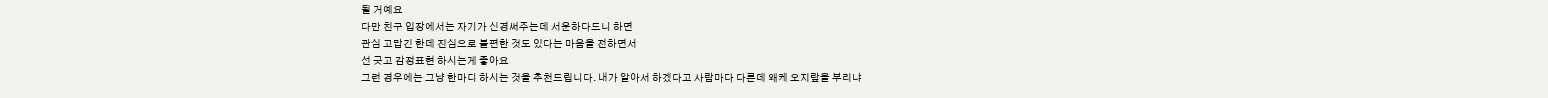될 거예요
다만 친구 입장에서는 자기가 신경써주는데 서운하다드니 하면
관심 고맙긴 한데 진심으로 불편한 것도 있다는 마음을 전하면서
선 긋고 감정표현 하시는게 좋아요
그런 경우에는 그냥 한마디 하시는 것을 추천드립니다. 내가 알아서 하겠다고 사람마다 다른데 왜케 오지랖을 부리냐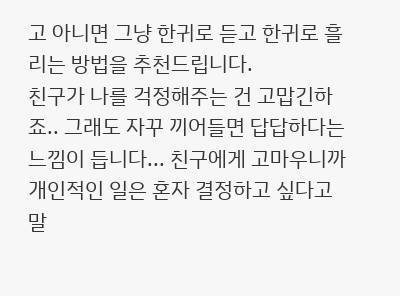고 아니면 그냥 한귀로 듣고 한귀로 흘리는 방법을 추천드립니다.
친구가 나를 걱정해주는 건 고맙긴하죠.. 그래도 자꾸 끼어들면 답답하다는 느낌이 듭니다... 친구에게 고마우니까 개인적인 일은 혼자 결정하고 싶다고 말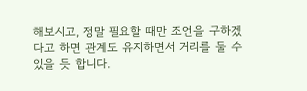해보시고, 정말 필요할 때만 조언을 구하겠다고 하면 관계도 유지하면서 거리를 둘 수 있을 듯 합니다.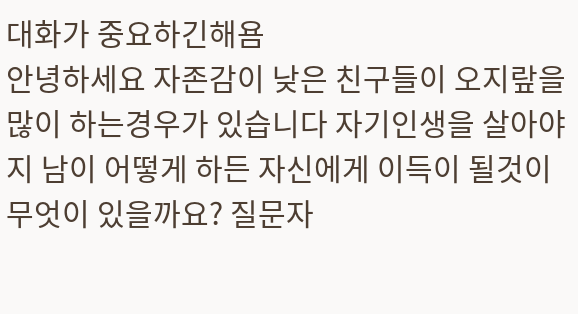대화가 중요하긴해욤
안녕하세요 자존감이 낮은 친구들이 오지랖을 많이 하는경우가 있습니다 자기인생을 살아야지 남이 어떻게 하든 자신에게 이득이 될것이 무엇이 있을까요? 질문자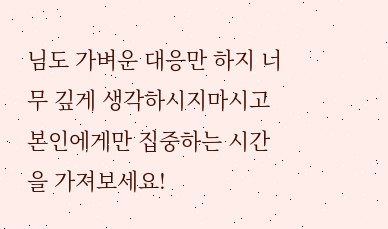님도 가벼운 대응만 하지 너무 깊게 생각하시지마시고 본인에게만 집중하는 시간을 가져보세요!